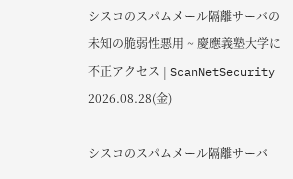シスコのスパムメール隔離サーバの未知の脆弱性悪用 ~ 慶應義塾大学に不正アクセス | ScanNetSecurity
2026.08.28(金)

シスコのスパムメール隔離サーバ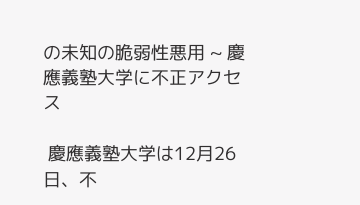の未知の脆弱性悪用 ~ 慶應義塾大学に不正アクセス

 慶應義塾大学は12月26日、不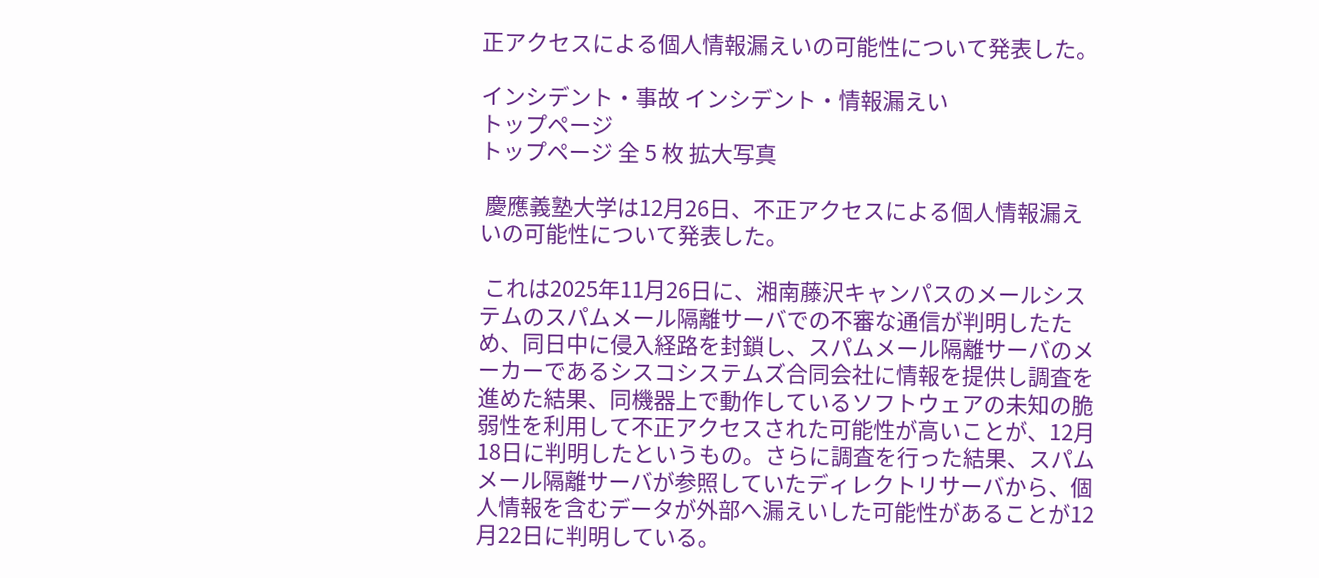正アクセスによる個人情報漏えいの可能性について発表した。

インシデント・事故 インシデント・情報漏えい
トップページ
トップページ 全 5 枚 拡大写真

 慶應義塾大学は12月26日、不正アクセスによる個人情報漏えいの可能性について発表した。

 これは2025年11月26日に、湘南藤沢キャンパスのメールシステムのスパムメール隔離サーバでの不審な通信が判明したため、同日中に侵入経路を封鎖し、スパムメール隔離サーバのメーカーであるシスコシステムズ合同会社に情報を提供し調査を進めた結果、同機器上で動作しているソフトウェアの未知の脆弱性を利用して不正アクセスされた可能性が高いことが、12月18日に判明したというもの。さらに調査を行った結果、スパムメール隔離サーバが参照していたディレクトリサーバから、個人情報を含むデータが外部へ漏えいした可能性があることが12月22日に判明している。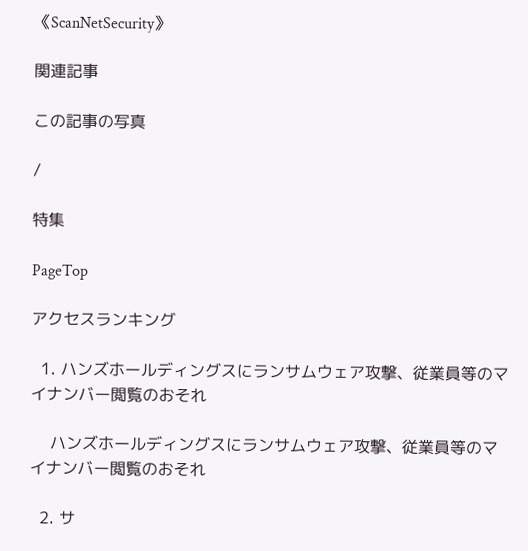《ScanNetSecurity》

関連記事

この記事の写真

/

特集

PageTop

アクセスランキング

  1. ハンズホールディングスにランサムウェア攻撃、従業員等のマイナンバー閲覧のおそれ

    ハンズホールディングスにランサムウェア攻撃、従業員等のマイナンバー閲覧のおそれ

  2. サ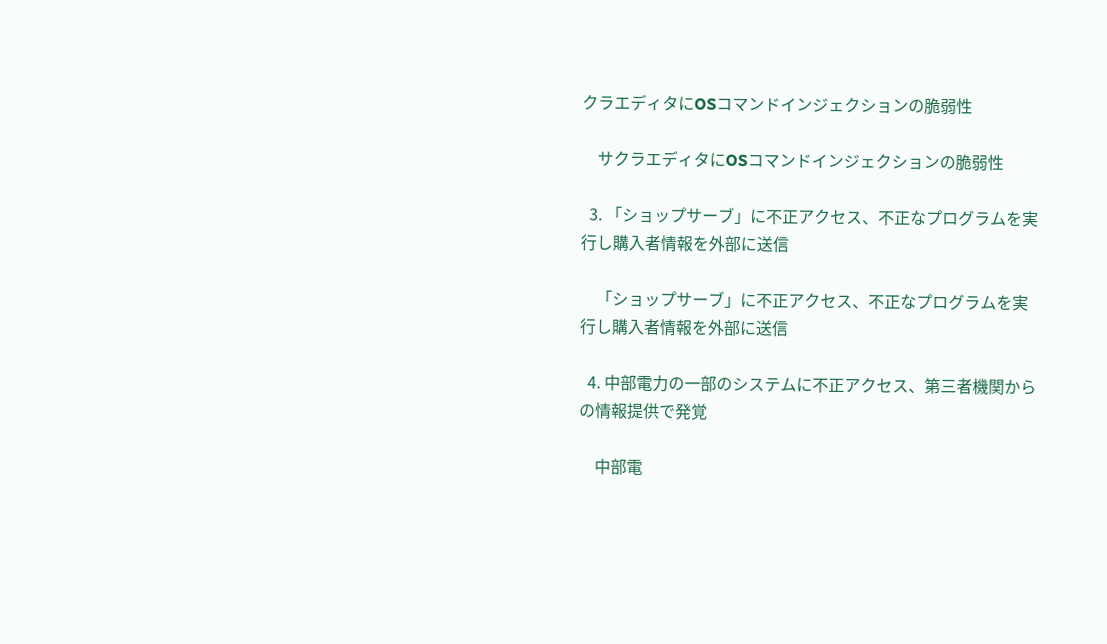クラエディタにOSコマンドインジェクションの脆弱性

    サクラエディタにOSコマンドインジェクションの脆弱性

  3. 「ショップサーブ」に不正アクセス、不正なプログラムを実行し購入者情報を外部に送信

    「ショップサーブ」に不正アクセス、不正なプログラムを実行し購入者情報を外部に送信

  4. 中部電力の一部のシステムに不正アクセス、第三者機関からの情報提供で発覚

    中部電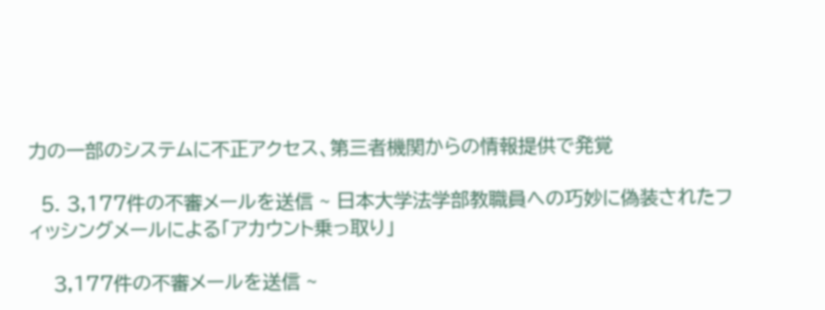力の一部のシステムに不正アクセス、第三者機関からの情報提供で発覚

  5. 3,177件の不審メールを送信 ~ 日本大学法学部教職員への巧妙に偽装されたフィッシングメールによる「アカウント乗っ取り」

    3,177件の不審メールを送信 ~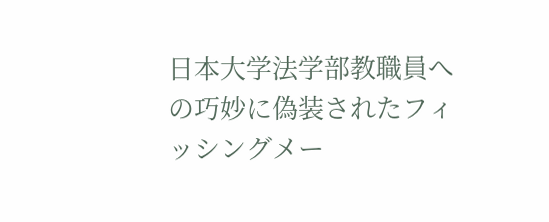日本大学法学部教職員への巧妙に偽装されたフィッシングメー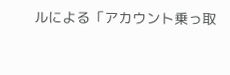ルによる「アカウント乗っ取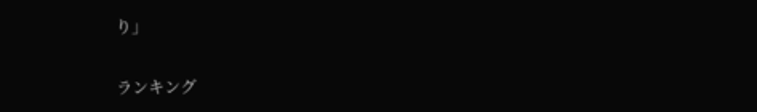り」

ランキング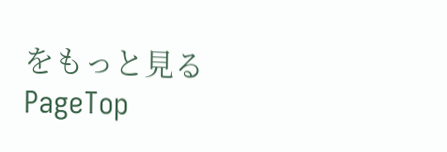をもっと見る
PageTop